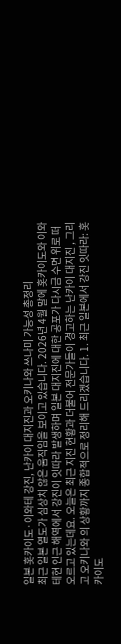일본 홋카이도·이와테 강진, 난카이 대지진과 오키나와 쓰나미 가능성 총정리
최근 일본 열도가 심상치 않은 움직임을 보이고 있습니다. 2026년 4월 말에 홋카이도와 이와테현 인근 해역에서 강진이 잇따라 발생하며 일본 대지진에 대한 공포가 다시금 수면 위로 떠오르고 있는데요. 오늘은 최근 지진 현황과 더불어 전문가들이 경고하는 난카이 대지진 , 그리고 오키나와 의 상황까지 종합적으로 정리해 드리겠습니다. 1. 최근 일본에서 강진 잇따라: 홋카이도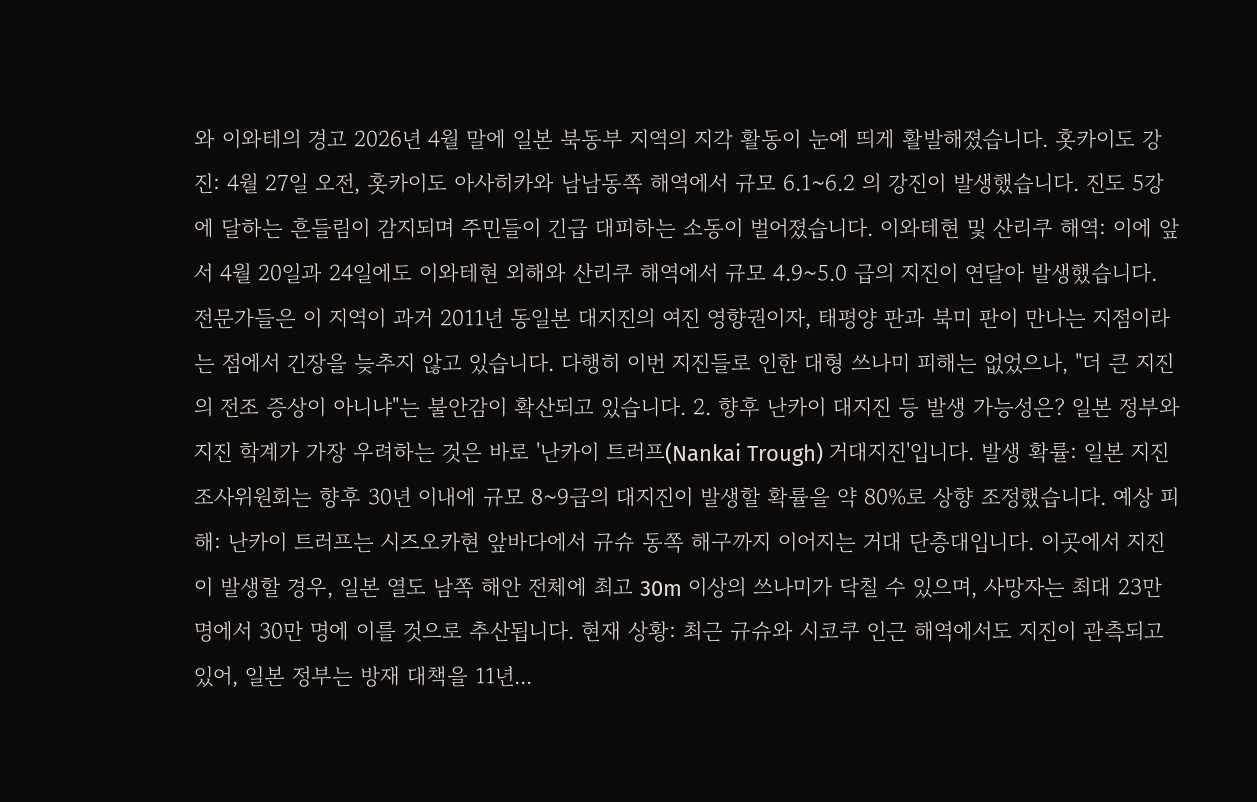와 이와테의 경고 2026년 4월 말에 일본 북동부 지역의 지각 활동이 눈에 띄게 활발해졌습니다. 홋카이도 강진: 4월 27일 오전, 홋카이도 아사히카와 남남동쪽 해역에서 규모 6.1~6.2 의 강진이 발생했습니다. 진도 5강에 달하는 흔들림이 감지되며 주민들이 긴급 대피하는 소동이 벌어졌습니다. 이와테현 및 산리쿠 해역: 이에 앞서 4월 20일과 24일에도 이와테현 외해와 산리쿠 해역에서 규모 4.9~5.0 급의 지진이 연달아 발생했습니다. 전문가들은 이 지역이 과거 2011년 동일본 대지진의 여진 영향권이자, 태평양 판과 북미 판이 만나는 지점이라는 점에서 긴장을 늦추지 않고 있습니다. 다행히 이번 지진들로 인한 대형 쓰나미 피해는 없었으나, "더 큰 지진의 전조 증상이 아니냐"는 불안감이 확산되고 있습니다. 2. 향후 난카이 대지진 등 발생 가능성은? 일본 정부와 지진 학계가 가장 우려하는 것은 바로 '난카이 트러프(Nankai Trough) 거대지진'입니다. 발생 확률: 일본 지진조사위원회는 향후 30년 이내에 규모 8~9급의 대지진이 발생할 확률을 약 80%로 상향 조정했습니다. 예상 피해: 난카이 트러프는 시즈오카현 앞바다에서 규슈 동쪽 해구까지 이어지는 거대 단층대입니다. 이곳에서 지진이 발생할 경우, 일본 열도 남쪽 해안 전체에 최고 30m 이상의 쓰나미가 닥칠 수 있으며, 사망자는 최대 23만 명에서 30만 명에 이를 것으로 추산됩니다. 현재 상황: 최근 규슈와 시코쿠 인근 해역에서도 지진이 관측되고 있어, 일본 정부는 방재 대책을 11년...